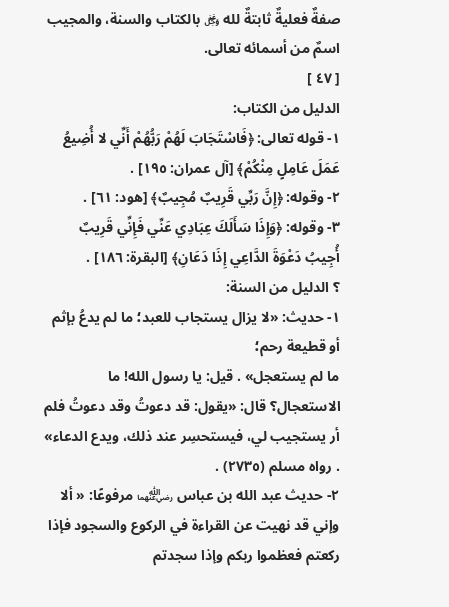صفةٌ فعليةٌ ثابتةٌ لله ﷿ بالكتاب والسنة، والمجيب اسمٌ من أسمائه تعالى.
[ ٤٧ ]
الدليل من الكتاب:
١- قوله تعالى: ﴿فَاسْتَجَابَ لَهُمْ رَبُّهُمْ أَنِّي لا أُضِيعُ عَمَلَ عَامِلٍ مِنْكُمْ﴾ [آل عمران: ١٩٥] .
٢- وقوله: ﴿إِنَّ رَبِّي قَرِيبٌ مُجِيبٌ﴾ [هود: ٦١] .
٣- وقوله: ﴿وَإِذَا سَأَلَكَ عِبَادِي عَنِّي فَإِنِّي قَرِيبٌ أُجِيبُ دَعْوَةَ الدَّاعِي إِذَا دَعَانِ﴾ [البقرة: ١٨٦] .
؟ الدليل من السنة:
١- حديث: «لا يزال يستجاب للعبد؛ ما لم يدعُ بإثم أو قطيعة رحم؛
ما لم يستعجل» . قيل: يا رسول الله! ما الاستعجال؟ قال: «يقول: قد دعوتُ وقد دعوتُ فلم أر يستجيب لي، فيستحسِر عند ذلك، ويدع الدعاء» . رواه مسلم (٢٧٣٥) .
٢- حديث عبد الله بن عباس ﵄ مرفوعًا: « ألا وإني قد نهيت عن القراءة في الركوع والسجود فإذا ركعتم فعظموا ربكم وإذا سجدتم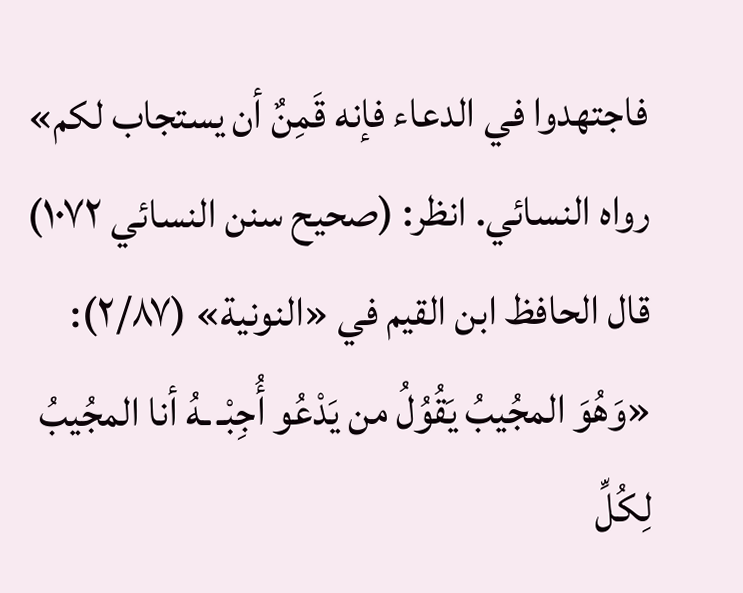فاجتهدوا في الدعاء فإنه قَمِنٌ أن يستجاب لكم» رواه النسائي. انظر: (صحيح سنن النسائي ١٠٧٢)
قال الحافظ ابن القيم في «النونية» (٢/٨٧):
«وَهُوَ المجُيبُ يَقُوُلُ من يَدْعُو أُجِبْـ ـهُ أنا المجُيبُ لِكُلِّ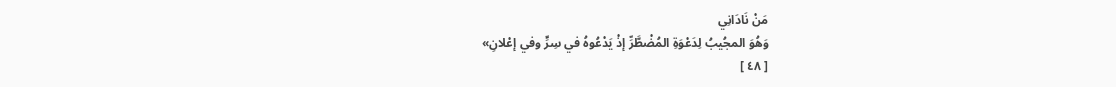مَنْ نَادَانِي
وَهُوَ المجُيبُ لِدَعْوَةِ المُضْطَّرِّ إذْ يَدْعُوهُ في سِرٍّ وفي إعْلانِ»
[ ٤٨ ]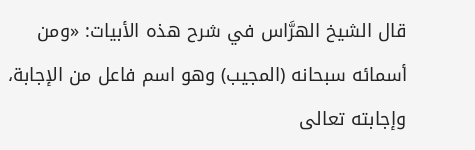قال الشيخ الهرَّاس في شرح هذه الأبيات: «ومن أسمائه سبحانه (المجيب) وهو اسم فاعل من الإجابة، وإجابته تعالى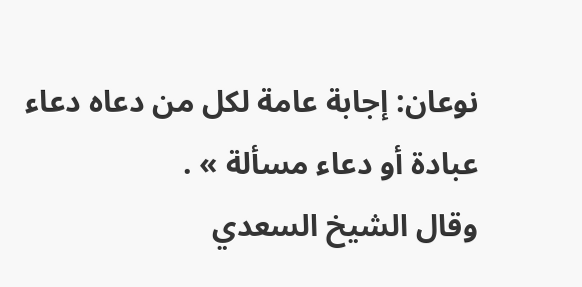نوعان: إجابة عامة لكل من دعاه دعاء عبادة أو دعاء مسألة » .
وقال الشيخ السعدي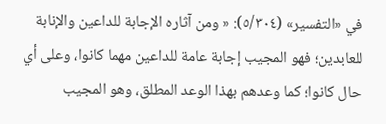في «التفسير» (٥/٣٠٤): « ومن آثاره الإجابة للداعين والإنابة للعابدين؛ فهو المجيب إجابة عامة للداعين مهما كانوا، وعلى أي حال كانوا؛ كما وعدهم بهذا الوعد المطلق، وهو المجيب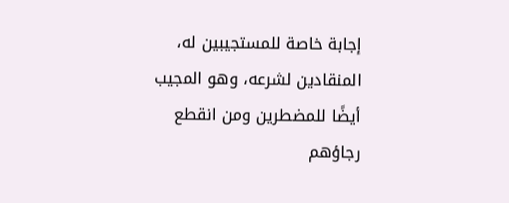إجابة خاصة للمستجيبين له، المنقادين لشرعه، وهو المجيب أيضًا للمضطرين ومن انقطع رجاؤهم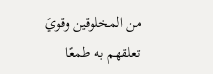من المخلوقين وقويَ تعلقهم به طمعًا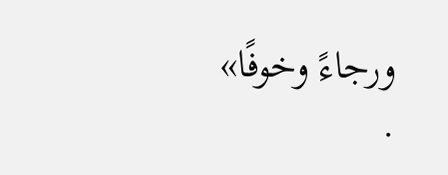ورجاءً وخوفًا» .